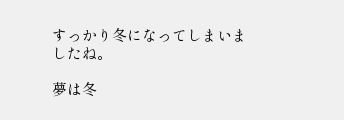すっかり冬になってしまいましたね。

夢は冬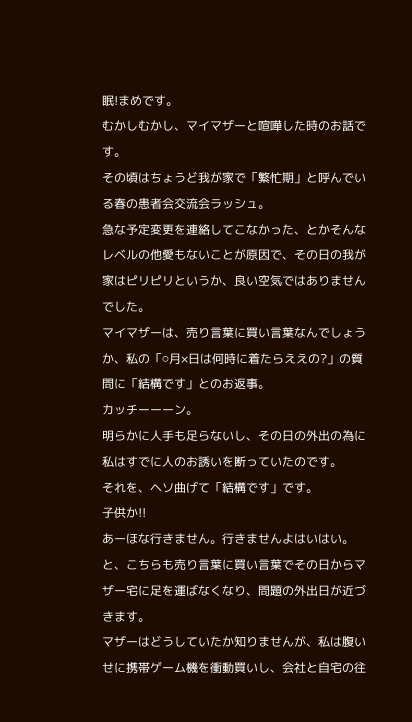眠!まめです。
むかしむかし、マイマザーと喧嘩した時のお話です。
その頃はちょうど我が家で「繁忙期」と呼んでいる春の患者会交流会ラッシュ。
急な予定変更を連絡してこなかった、とかそんなレベルの他愛もないことが原因で、その日の我が家はピリピリというか、良い空気ではありませんでした。
マイマザーは、売り言葉に買い言葉なんでしょうか、私の「⚪月×日は何時に着たらええの?」の質問に「結構です」とのお返事。
カッチーーーン。
明らかに人手も足らないし、その日の外出の為に私はすでに人のお誘いを断っていたのです。
それを、ヘソ曲げて「結構です」です。
子供か!!
あーほな行きません。行きませんよはいはい。
と、こちらも売り言葉に買い言葉でその日からマザー宅に足を運ばなくなり、問題の外出日が近づきます。
マザーはどうしていたか知りませんが、私は腹いせに携帯ゲーム機を衝動買いし、会社と自宅の往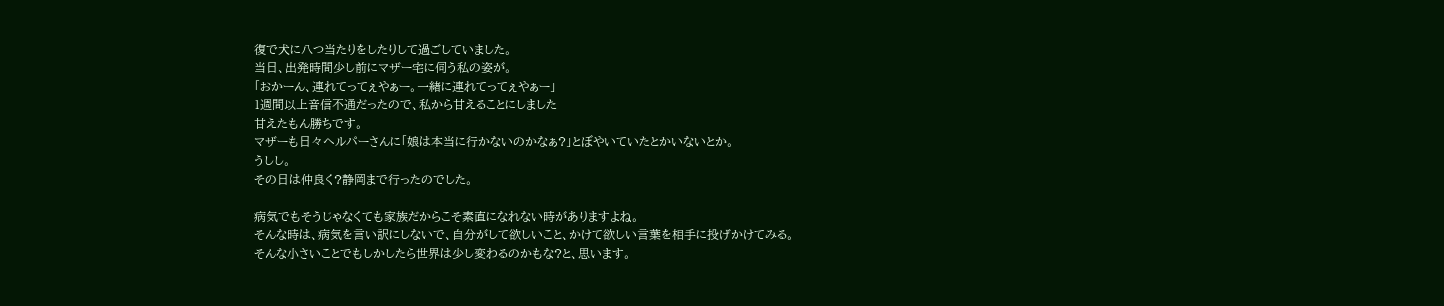復で犬に八つ当たりをしたりして過ごしていました。
当日、出発時間少し前にマザー宅に伺う私の姿が。
「おかーん、連れてってぇやぁー。一緒に連れてってぇやぁー」
1週間以上音信不通だったので、私から甘えることにしました
甘えたもん勝ちです。
マザーも日々ヘルパーさんに「娘は本当に行かないのかなぁ?」とぼやいていたとかいないとか。
うしし。
その日は仲良く?静岡まで行ったのでした。

病気でもそうじゃなくても家族だからこそ素直になれない時がありますよね。
そんな時は、病気を言い訳にしないで、自分がして欲しいこと、かけて欲しい言葉を相手に投げかけてみる。
そんな小さいことでもしかしたら世界は少し変わるのかもな?と、思います。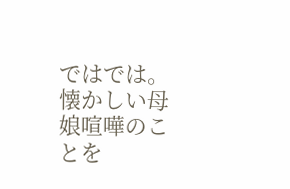ではでは。
懐かしい母娘喧嘩のことを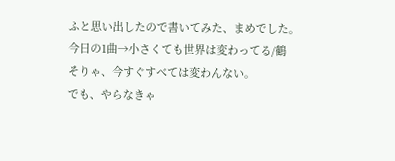ふと思い出したので書いてみた、まめでした。
今日の1曲→小さくても世界は変わってる/鶴
そりゃ、今すぐすべては変わんない。
でも、やらなきゃ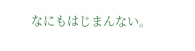なにもはじまんない。